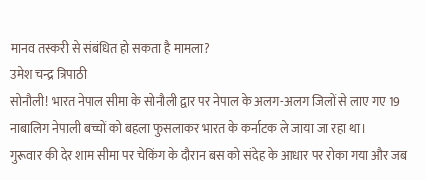मानव तस्करी से संबंधित हो सकता है मामला?
उमेश चन्द्र त्रिपाठी
सोनौली! भारत नेपाल सीमा के सोनौली द्वार पर नेपाल के अलग-अलग जिलों से लाए गए 19 नाबालिग नेपाली बच्चों को बहला फुसलाकर भारत के कर्नाटक ले जाया जा रहा था।
गुरूवार की देर शाम सीमा पर चेकिंग के दौरान बस को संदेह के आधार पर रोका गया और जब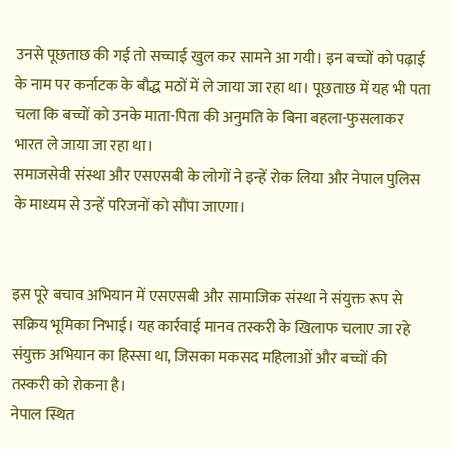उनसे पूछताछ की गई तो सच्चाई खुल कर सामने आ गयी। इन बच्चों को पढ़ाई के नाम पर कर्नाटक के बौद्ध मठों में ले जाया जा रहा था। पूछताछ में यह भी पता चला कि बच्चों को उनके माता-पिता की अनुमति के बिना बहला-फुसलाकर भारत ले जाया जा रहा था।
समाजसेवी संस्था और एसएसबी के लोगों ने इन्हें रोक लिया और नेपाल पुलिस के माध्यम से उन्हें परिजनों को सौंपा जाएगा।


इस पूरे बचाव अभियान में एसएसबी और सामाजिक संस्था ने संयुक्त रूप से सक्रिय भूमिका निभाई। यह कार्रवाई मानव तस्करी के खिलाफ चलाए जा रहे संयुक्त अभियान का हिस्सा था, जिसका मकसद महिलाओं और बच्चों की तस्करी को रोकना है।
नेपाल स्थित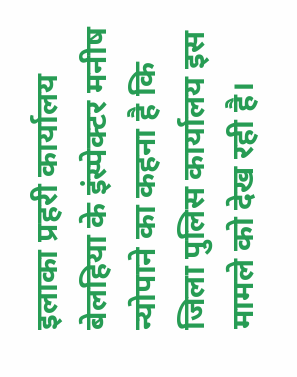इलाका प्रहरी कार्यालय बेलहिया के इंस्पेक्टर मनीष न्योपाने का कहना है कि जिला पुलिस कार्यालय इस मामले को देख रही है।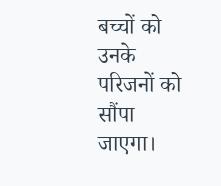बच्चों को उनके परिजनों को सौंपा जाएगा।